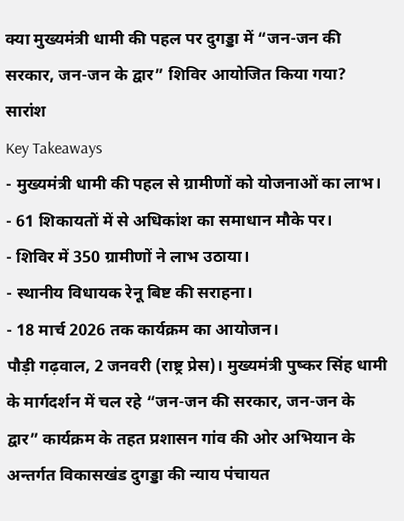क्या मुख्यमंत्री धामी की पहल पर दुगड्डा में “जन-जन की सरकार, जन-जन के द्वार” शिविर आयोजित किया गया?
सारांश
Key Takeaways
- मुख्यमंत्री धामी की पहल से ग्रामीणों को योजनाओं का लाभ।
- 61 शिकायतों में से अधिकांश का समाधान मौके पर।
- शिविर में 350 ग्रामीणों ने लाभ उठाया।
- स्थानीय विधायक रेनू बिष्ट की सराहना।
- 18 मार्च 2026 तक कार्यक्रम का आयोजन।
पौड़ी गढ़वाल, 2 जनवरी (राष्ट्र प्रेस)। मुख्यमंत्री पुष्कर सिंह धामी के मार्गदर्शन में चल रहे “जन-जन की सरकार, जन-जन के द्वार” कार्यक्रम के तहत प्रशासन गांव की ओर अभियान के अन्तर्गत विकासखंड दुगड्डा की न्याय पंचायत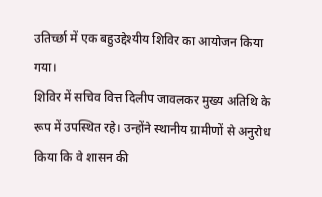उतिर्च्छा में एक बहुउद्देश्यीय शिविर का आयोजन किया गया।
शिविर में सचिव वित्त दिलीप जावलकर मुख्य अतिथि के रूप में उपस्थित रहे। उन्होंने स्थानीय ग्रामीणों से अनुरोध किया कि वे शासन की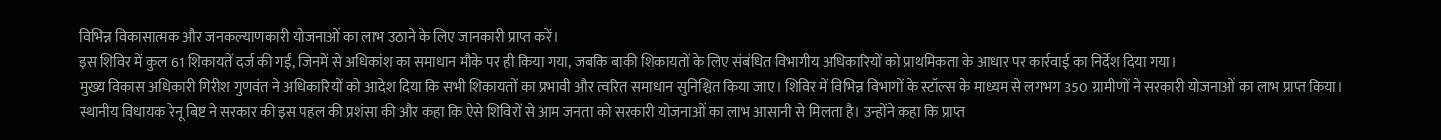विभिन्न विकासात्मक और जनकल्याणकारी योजनाओं का लाभ उठाने के लिए जानकारी प्राप्त करें।
इस शिविर में कुल 61 शिकायतें दर्ज की गईं, जिनमें से अधिकांश का समाधान मौके पर ही किया गया, जबकि बाकी शिकायतों के लिए संबंधित विभागीय अधिकारियों को प्राथमिकता के आधार पर कार्रवाई का निर्देश दिया गया।
मुख्य विकास अधिकारी गिरीश गुणवंत ने अधिकारियों को आदेश दिया कि सभी शिकायतों का प्रभावी और त्वरित समाधान सुनिश्चित किया जाए। शिविर में विभिन्न विभागों के स्टॉल्स के माध्यम से लगभग 350 ग्रामीणों ने सरकारी योजनाओं का लाभ प्राप्त किया।
स्थानीय विधायक रेनू बिष्ट ने सरकार की इस पहल की प्रशंसा की और कहा कि ऐसे शिविरों से आम जनता को सरकारी योजनाओं का लाभ आसानी से मिलता है। उन्होंने कहा कि प्राप्त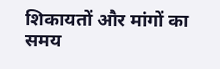शिकायतों और मांगों का समय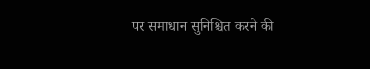पर समाधान सुनिश्चित करने की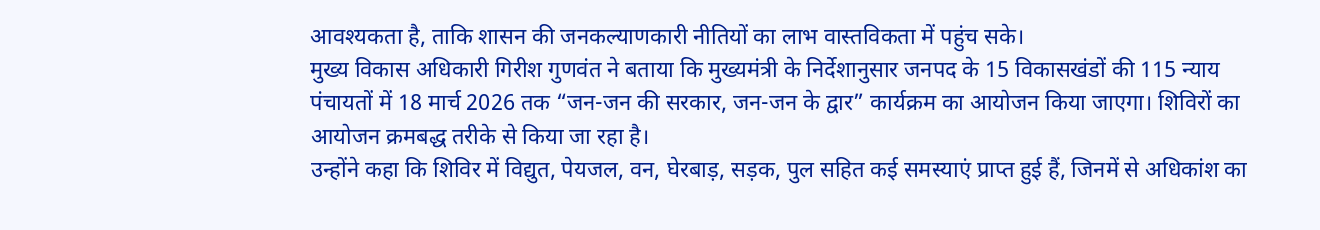आवश्यकता है, ताकि शासन की जनकल्याणकारी नीतियों का लाभ वास्तविकता में पहुंच सके।
मुख्य विकास अधिकारी गिरीश गुणवंत ने बताया कि मुख्यमंत्री के निर्देशानुसार जनपद के 15 विकासखंडों की 115 न्याय पंचायतों में 18 मार्च 2026 तक “जन-जन की सरकार, जन-जन के द्वार” कार्यक्रम का आयोजन किया जाएगा। शिविरों का आयोजन क्रमबद्ध तरीके से किया जा रहा है।
उन्होंने कहा कि शिविर में विद्युत, पेयजल, वन, घेरबाड़, सड़क, पुल सहित कई समस्याएं प्राप्त हुई हैं, जिनमें से अधिकांश का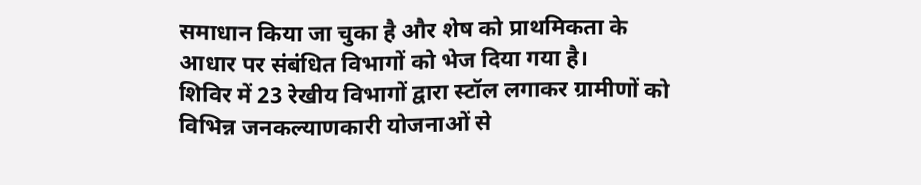समाधान किया जा चुका है और शेष को प्राथमिकता के आधार पर संबंधित विभागों को भेज दिया गया है।
शिविर में 23 रेखीय विभागों द्वारा स्टॉल लगाकर ग्रामीणों को विभिन्न जनकल्याणकारी योजनाओं से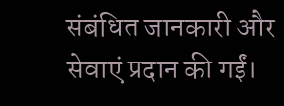संबंधित जानकारी और सेवाएं प्रदान की गईं।